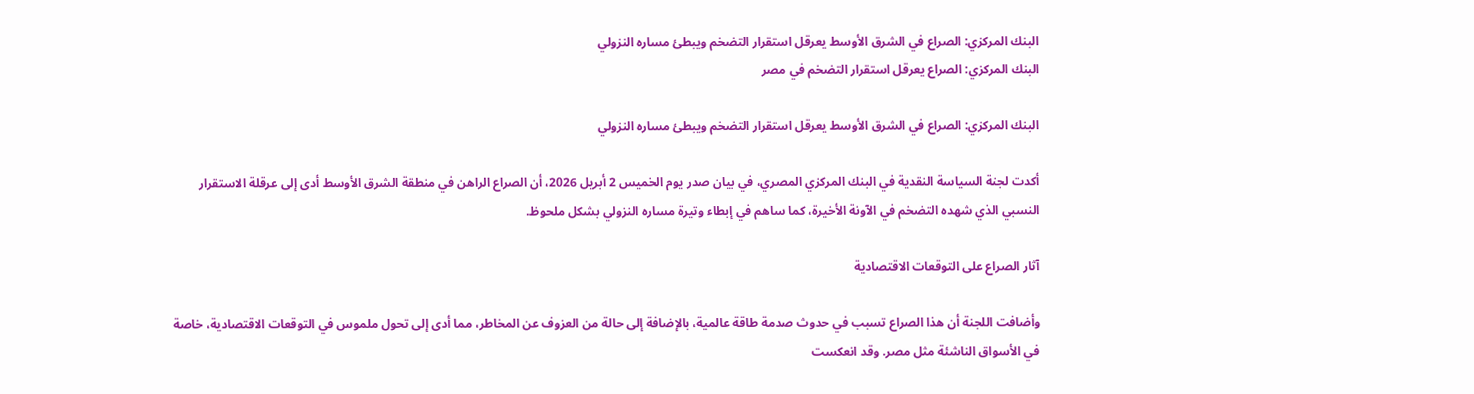البنك المركزي: الصراع في الشرق الأوسط يعرقل استقرار التضخم ويبطئ مساره النزولي
البنك المركزي: الصراع يعرقل استقرار التضخم في مصر

البنك المركزي: الصراع في الشرق الأوسط يعرقل استقرار التضخم ويبطئ مساره النزولي

أكدت لجنة السياسة النقدية في البنك المركزي المصري، في بيان صدر يوم الخميس 2 أبريل 2026، أن الصراع الراهن في منطقة الشرق الأوسط أدى إلى عرقلة الاستقرار النسبي الذي شهده التضخم في الآونة الأخيرة، كما ساهم في إبطاء وتيرة مساره النزولي بشكل ملحوظ.

آثار الصراع على التوقعات الاقتصادية

وأضافت اللجنة أن هذا الصراع تسبب في حدوث صدمة طاقة عالمية، بالإضافة إلى حالة من العزوف عن المخاطر، مما أدى إلى تحول ملموس في التوقعات الاقتصادية، خاصة في الأسواق الناشئة مثل مصر. وقد انعكست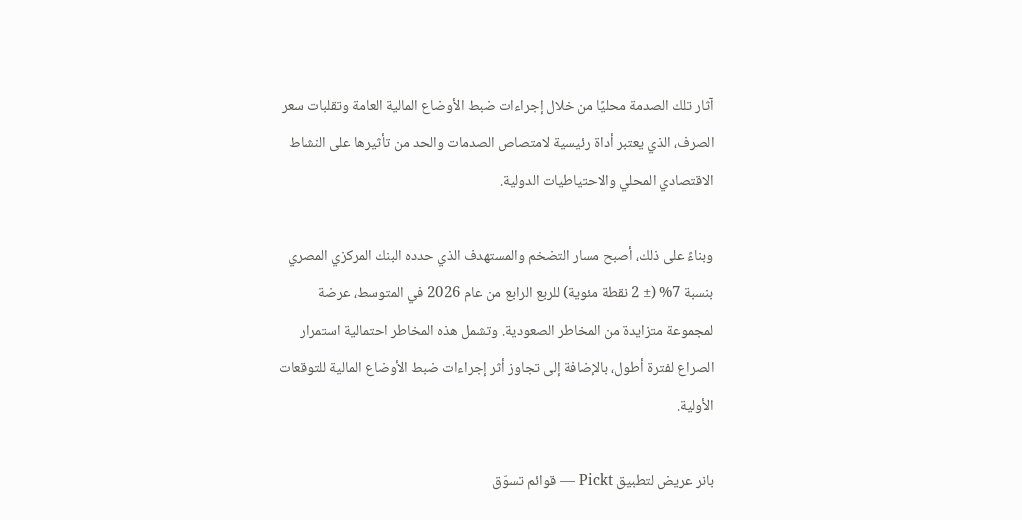آثار تلك الصدمة محليًا من خلال إجراءات ضبط الأوضاع المالية العامة وتقلبات سعر الصرف، الذي يعتبر أداة رئيسية لامتصاص الصدمات والحد من تأثيرها على النشاط الاقتصادي المحلي والاحتياطيات الدولية.

وبناءً على ذلك، أصبح مسار التضخم والمستهدف الذي حدده البنك المركزي المصري بنسبة 7% (± 2 نقطة مئوية) للربع الرابع من عام 2026 في المتوسط، عرضة لمجموعة متزايدة من المخاطر الصعودية. وتشمل هذه المخاطر احتمالية استمرار الصراع لفترة أطول، بالإضافة إلى تجاوز أثر إجراءات ضبط الأوضاع المالية للتوقعات الأولية.

بانر عريض لتطبيق Pickt — قوائم تسوّق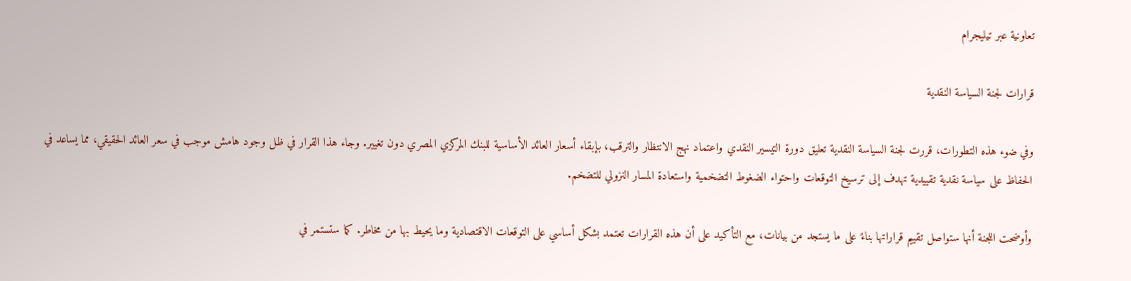تعاونية عبر تيليجرام

قرارات لجنة السياسة النقدية

وفي ضوء هذه التطورات، قررت لجنة السياسة النقدية تعليق دورة التيسير النقدي واعتماد نهج الانتظار والترقب، بإبقاء أسعار العائد الأساسية للبنك المركزي المصري دون تغيير. وجاء هذا القرار في ظل وجود هامش موجب في سعر العائد الحقيقي، مما يساعد في الحفاظ على سياسة نقدية تقييدية تهدف إلى ترسيخ التوقعات واحتواء الضغوط التضخمية واستعادة المسار النزولي للتضخم.

وأوضحت اللجنة أنها ستواصل تقييم قراراتها بناءً على ما يستجد من بيانات، مع التأكيد على أن هذه القرارات تعتمد بشكل أساسي على التوقعات الاقتصادية وما يحيط بها من مخاطر. كما ستستمر في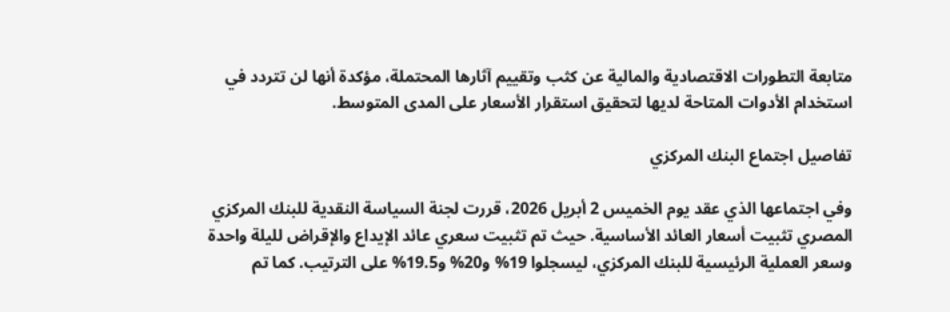متابعة التطورات الاقتصادية والمالية عن كثب وتقييم آثارها المحتملة، مؤكدة أنها لن تتردد في استخدام الأدوات المتاحة لديها لتحقيق استقرار الأسعار على المدى المتوسط.

تفاصيل اجتماع البنك المركزي

وفي اجتماعها الذي عقد يوم الخميس 2 أبريل 2026، قررت لجنة السياسة النقدية للبنك المركزي المصري تثبيت أسعار العائد الأساسية. حيث تم تثبيت سعري عائد الإيداع والإقراض لليلة واحدة وسعر العملية الرئيسية للبنك المركزي، ليسجلوا 19% و20% و19.5% على الترتيب. كما تم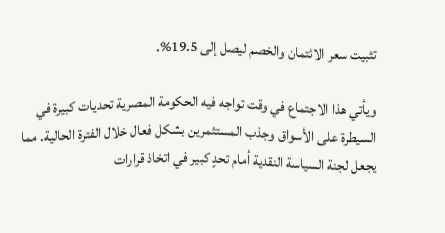تثبيت سعر الائتمان والخصم ليصل إلى 19.5%.

ويأتي هذا الاجتماع في وقت تواجه فيه الحكومة المصرية تحديات كبيرة في السيطرة على الأسواق وجذب المستثمرين بشكل فعال خلال الفترة الحالية. مما يجعل لجنة السياسة النقدية أمام تحدٍ كبير في اتخاذ قرارات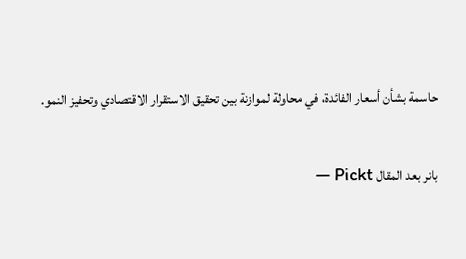حاسمة بشأن أسعار الفائدة، في محاولة لموازنة بين تحقيق الاستقرار الاقتصادي وتحفيز النمو.

بانر بعد المقال Pickt —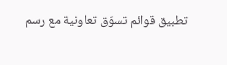تطبيق قوائم تسوّق تعاونية مع رسم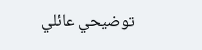توضيحي عائلي